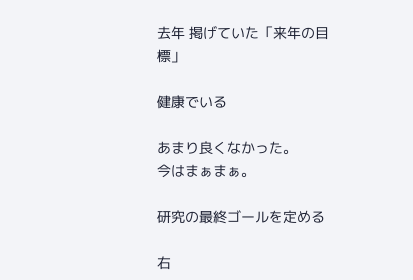去年 掲げていた「来年の目標」

健康でいる

あまり良くなかった。
今はまぁまぁ。

研究の最終ゴールを定める

右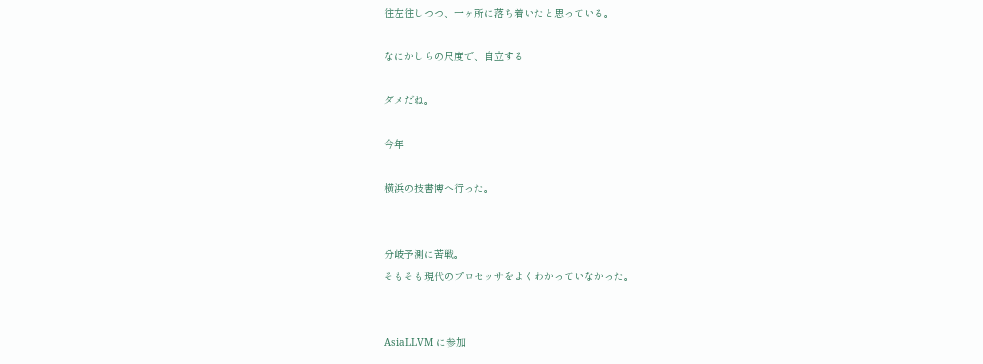往左往しつつ、一ヶ所に落ち着いたと思っている。

なにかしらの尺度で、自立する

ダメだね。

今年

横浜の技書博へ行った。


分岐予測に苦戦。
そもそも現代のプロセッサをよくわかっていなかった。


AsiaLLVM に参加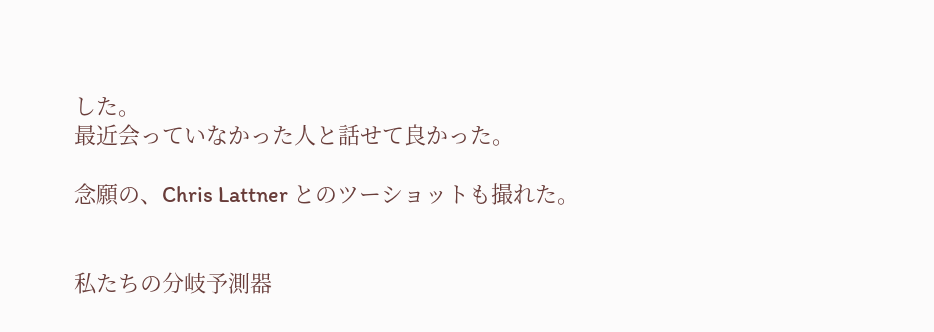した。
最近会っていなかった人と話せて良かった。

念願の、Chris Lattner とのツーショットも撮れた。


私たちの分岐予測器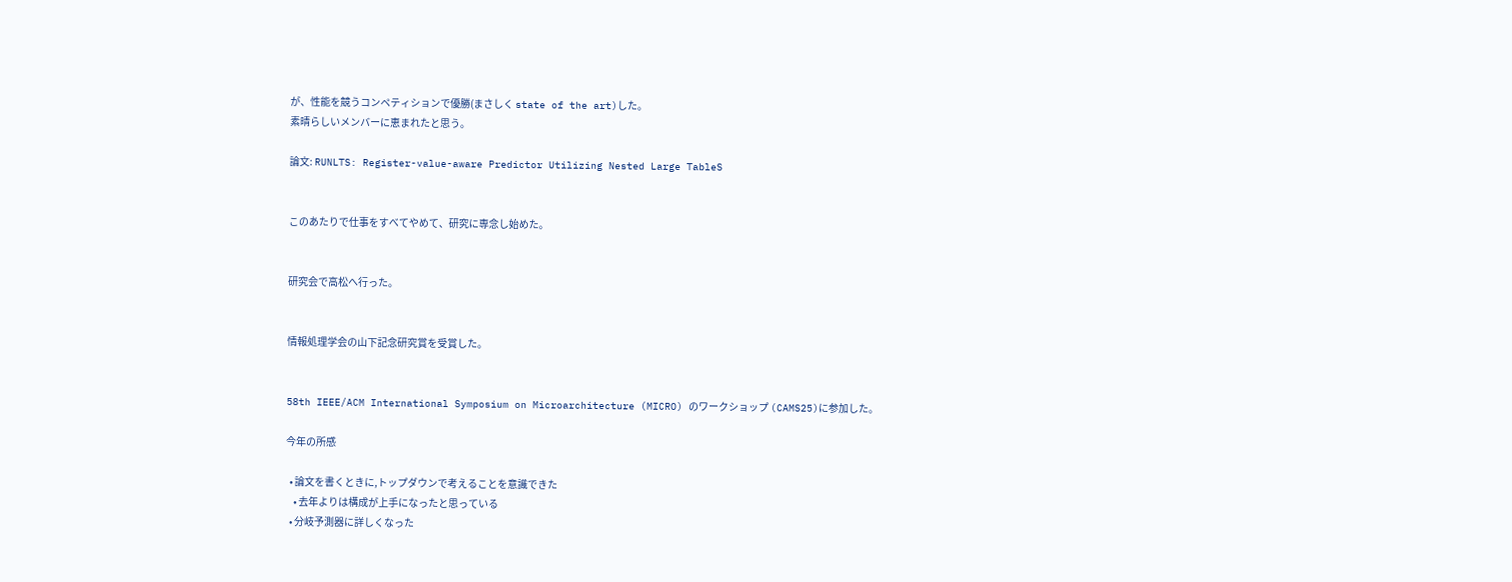が、性能を競うコンペティションで優勝(まさしく state of the art)した。
素晴らしいメンバーに恵まれたと思う。

論文: RUNLTS: Register-value-aware Predictor Utilizing Nested Large TableS


このあたりで仕事をすべてやめて、研究に専念し始めた。


研究会で高松へ行った。


情報処理学会の山下記念研究賞を受賞した。


58th IEEE/ACM International Symposium on Microarchitecture (MICRO) のワークショップ (CAMS25)に参加した。

今年の所感

  • 論文を書くときに,トップダウンで考えることを意識できた
    • 去年よりは構成が上手になったと思っている
  • 分岐予測器に詳しくなった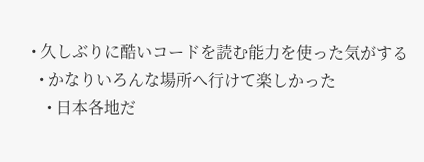• 久しぶりに酷いコードを読む能力を使った気がする
  • かなりいろんな場所へ行けて楽しかった
    • 日本各地だ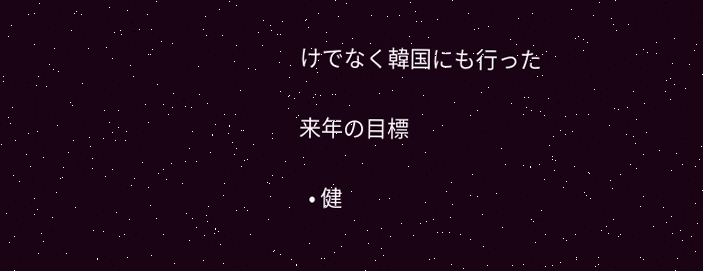けでなく韓国にも行った

来年の目標

  • 健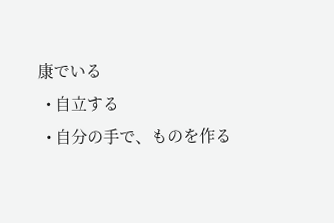康でいる
  • 自立する
  • 自分の手で、ものを作る